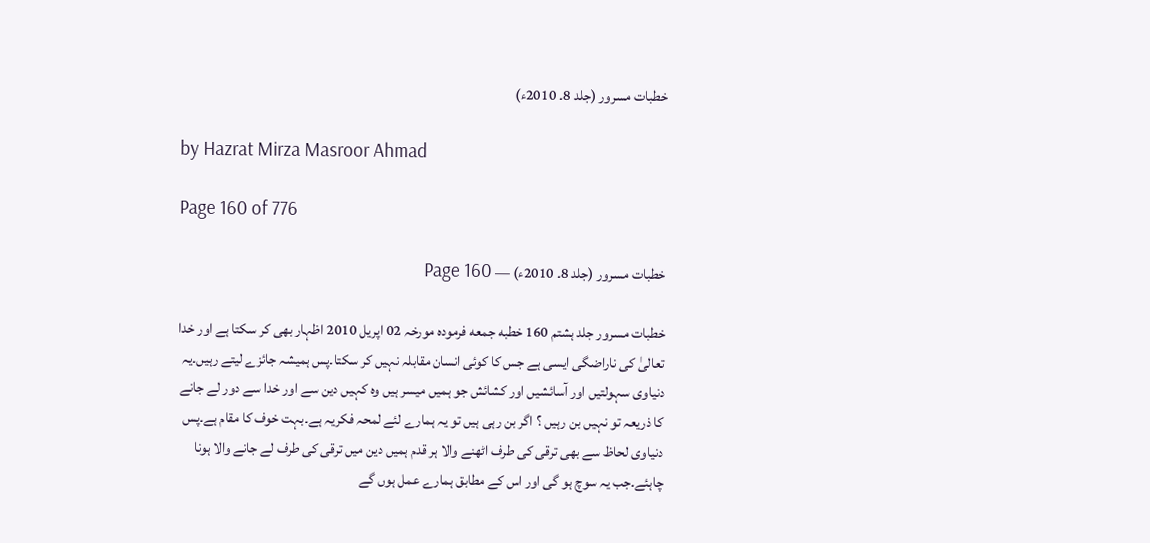خطبات مسرور (جلد 8۔ 2010ء)

by Hazrat Mirza Masroor Ahmad

Page 160 of 776

خطبات مسرور (جلد 8۔ 2010ء) — Page 160

خطبات مسرور جلد ہشتم 160 خطبه جمعه فرمودہ مورخہ 02 اپریل 2010 اظہار بھی کر سکتا ہے اور خدا تعالیٰ کی ناراضگی ایسی ہے جس کا کوئی انسان مقابلہ نہیں کر سکتا۔پس ہمیشہ جائزے لیتے رہیں۔یہ دنیاوی سہولتیں اور آسائشیں اور کشائش جو ہمیں میسر ہیں وہ کہیں دین سے اور خدا سے دور لے جانے کا ذریعہ تو نہیں بن رہیں ؟ اگر بن رہی ہیں تو یہ ہمارے لئے لمحہ فکریہ ہے۔بہت خوف کا مقام ہے۔پس دنیاوی لحاظ سے بھی ترقی کی طرف اٹھنے والا ہر قدم ہمیں دین میں ترقی کی طرف لے جانے والا ہونا چاہئے۔جب یہ سوچ ہو گی اور اس کے مطابق ہمارے عمل ہوں گے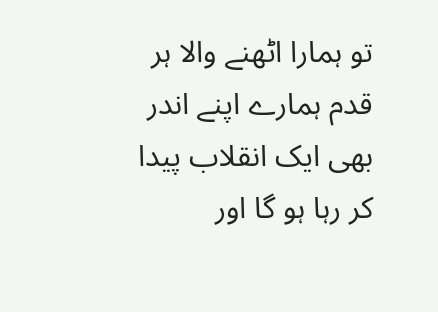تو ہمارا اٹھنے والا ہر قدم ہمارے اپنے اندر بھی ایک انقلاب پیدا کر رہا ہو گا اور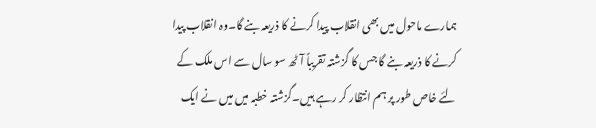ہمارے ماحول میں بھی انقلاب پیدا کرنے کا ذریعہ بنے گا۔وہ انقلاب پیدا کرنے کا ذریعہ بنے گا جس کا گزشتہ تقریباً آٹھ سو سال سے اس ملک کے لئے خاص طور پر ہم انتظار کر رہے ہیں۔گزشتہ خطبہ میں میں نے ایک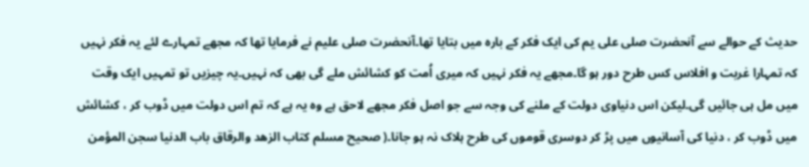حدیث کے حوالے سے آنحضرت صلی علی یم کی ایک فکر کے بارہ میں بتایا تھا۔آنحضرت صلی علیم نے فرمایا تھا کہ مجھے تمہارے لئے یہ فکر نہیں کہ تمہارا غربت و افلاس کس طرح دور ہو گا۔مجھے یہ فکر نہیں کہ میری اُمت کو کشائش ملے گی بھی کہ نہیں۔یہ چیزیں تو تمہیں ایک وقت میں مل ہی جائیں گی۔لیکن اس دنیاوی دولت کے ملنے کی وجہ سے جو اصل فکر مجھے لاحق ہے وہ یہ ہے کہ تم اس دولت میں ڈوب کر ، کشائش میں ڈوب کر ، دنیا کی آسانیوں میں پڑ کر دوسری قوموں کی طرح ہلاک نہ ہو جانا۔( صحیح مسلم کتاب الزهد والرقاق باب الدنيا سجن المؤمن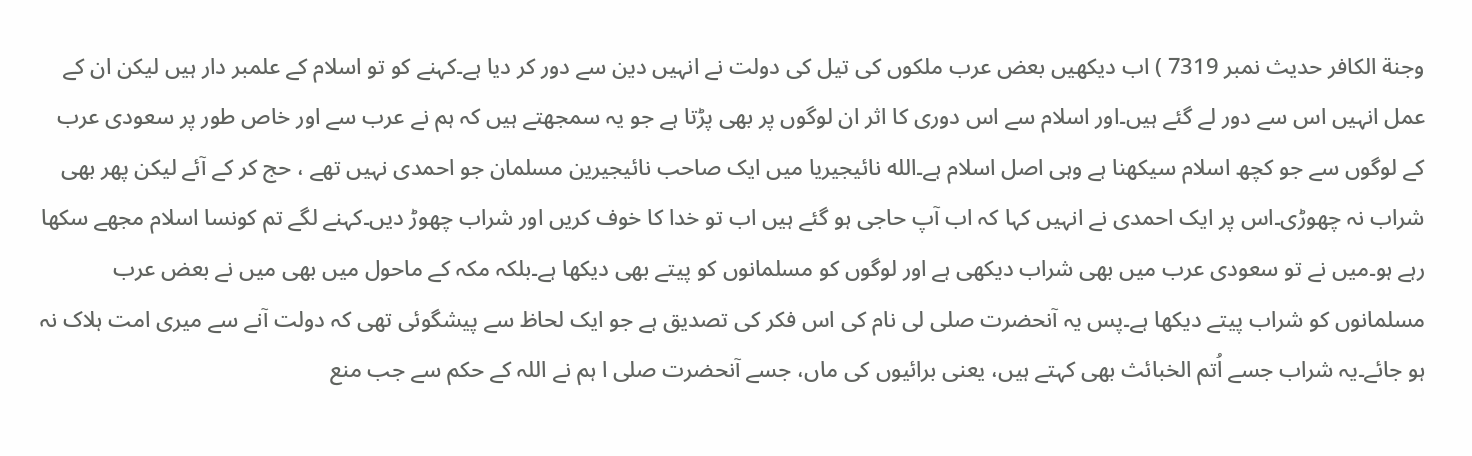وجنة الكافر حدیث نمبر 7319 ) اب دیکھیں بعض عرب ملکوں کی تیل کی دولت نے انہیں دین سے دور کر دیا ہے۔کہنے کو تو اسلام کے علمبر دار ہیں لیکن ان کے عمل انہیں اس سے دور لے گئے ہیں۔اور اسلام سے اس دوری کا اثر ان لوگوں پر بھی پڑتا ہے جو یہ سمجھتے ہیں کہ ہم نے عرب سے اور خاص طور پر سعودی عرب کے لوگوں سے جو کچھ اسلام سیکھنا ہے وہی اصل اسلام ہے۔الله نائیجیریا میں ایک صاحب نائیجیرین مسلمان جو احمدی نہیں تھے ، حج کر کے آئے لیکن پھر بھی شراب نہ چھوڑی۔اس پر ایک احمدی نے انہیں کہا کہ اب آپ حاجی ہو گئے ہیں اب تو خدا کا خوف کریں اور شراب چھوڑ دیں۔کہنے لگے تم کونسا اسلام مجھے سکھا رہے ہو۔میں نے تو سعودی عرب میں بھی شراب دیکھی ہے اور لوگوں کو مسلمانوں کو پیتے بھی دیکھا ہے۔بلکہ مکہ کے ماحول میں بھی میں نے بعض عرب مسلمانوں کو شراب پیتے دیکھا ہے۔پس یہ آنحضرت صلی لی نام کی اس فکر کی تصدیق ہے جو ایک لحاظ سے پیشگوئی تھی کہ دولت آنے سے میری امت ہلاک نہ ہو جائے۔یہ شراب جسے اُتم الخبائث بھی کہتے ہیں، یعنی برائیوں کی ماں، جسے آنحضرت صلی ا ہم نے اللہ کے حکم سے جب منع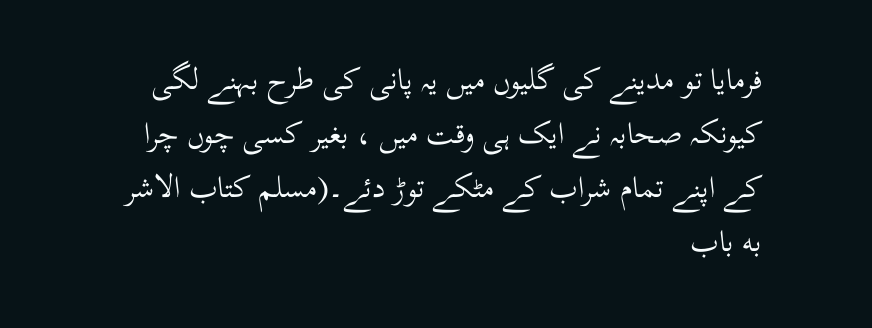فرمایا تو مدینے کی گلیوں میں یہ پانی کی طرح بہنے لگی کیونکہ صحابہ نے ایک ہی وقت میں ، بغیر کسی چوں چرا کے اپنے تمام شراب کے مٹکے توڑ دئے۔(مسلم کتاب الاشر به باب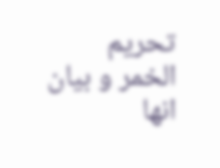تحريم الخمر و بیان انها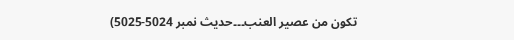تكون من عصير العنب۔۔۔حدیث نمبر 5024-5025)